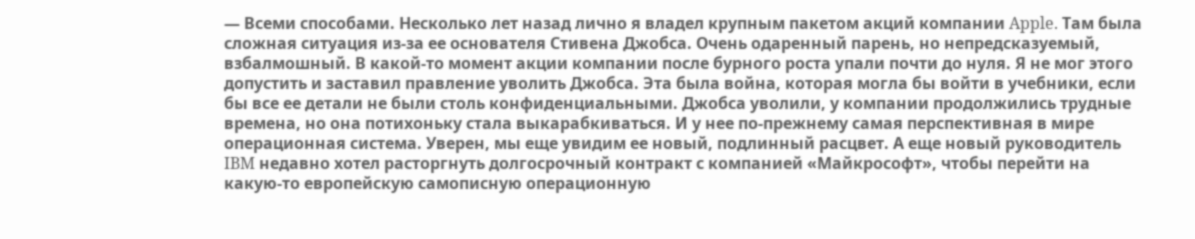— Всеми способами. Несколько лет назад лично я владел крупным пакетом акций компании Apple. Там была сложная ситуация из-за ее основателя Стивена Джобса. Очень одаренный парень, но непредсказуемый, взбалмошный. В какой-то момент акции компании после бурного роста упали почти до нуля. Я не мог этого допустить и заставил правление уволить Джобса. Эта была война, которая могла бы войти в учебники, если бы все ее детали не были столь конфиденциальными. Джобса уволили, у компании продолжились трудные времена, но она потихоньку стала выкарабкиваться. И у нее по-прежнему самая перспективная в мире операционная система. Уверен, мы еще увидим ее новый, подлинный расцвет. А еще новый руководитель IBM недавно хотел расторгнуть долгосрочный контракт с компанией «Майкрософт», чтобы перейти на какую-то европейскую самописную операционную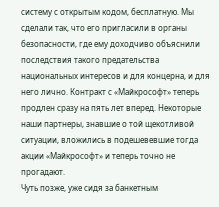систему с открытым кодом, бесплатную. Мы сделали так, что его пригласили в органы безопасности, где ему доходчиво объяснили последствия такого предательства национальных интересов и для концерна, и для него лично. Контракт с «Майкрософт» теперь продлен сразу на пять лет вперед. Некоторые наши партнеры, знавшие о той щекотливой ситуации, вложились в подешевевшие тогда акции «Майкрософт» и теперь точно не прогадают.
Чуть позже, уже сидя за банкетным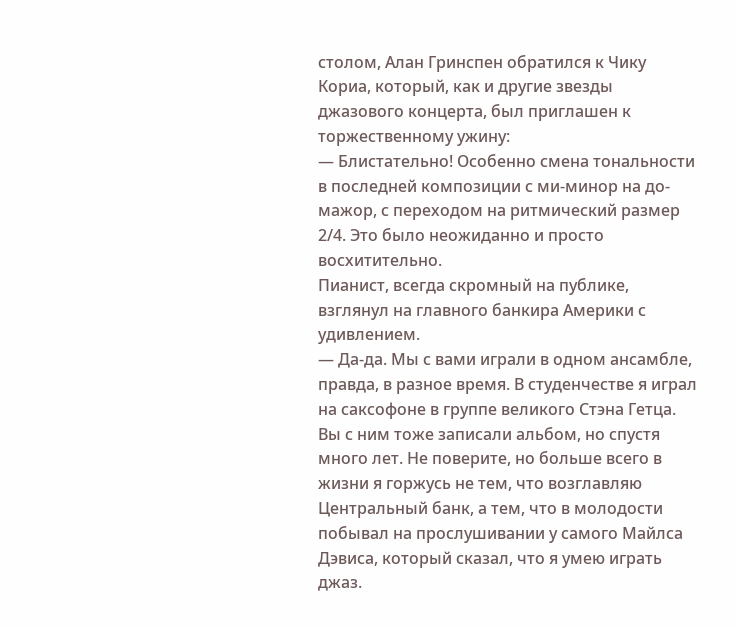столом, Алан Гринспен обратился к Чику Кориа, который, как и другие звезды джазового концерта, был приглашен к торжественному ужину:
— Блистательно! Особенно смена тональности в последней композиции с ми-минор на до-мажор, с переходом на ритмический размер 2/4. Это было неожиданно и просто восхитительно.
Пианист, всегда скромный на публике, взглянул на главного банкира Америки с удивлением.
— Да-да. Мы с вами играли в одном ансамбле, правда, в разное время. В студенчестве я играл на саксофоне в группе великого Стэна Гетца. Вы с ним тоже записали альбом, но спустя много лет. Не поверите, но больше всего в жизни я горжусь не тем, что возглавляю Центральный банк, а тем, что в молодости побывал на прослушивании у самого Майлса Дэвиса, который сказал, что я умею играть джаз.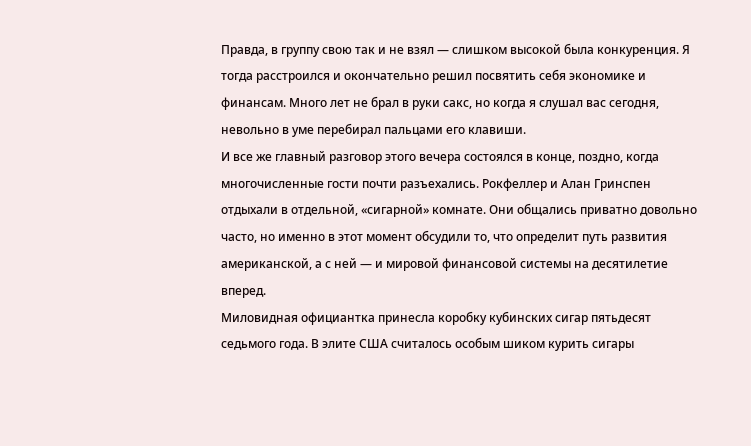Правда, в группу свою так и не взял — слишком высокой была конкуренция. Я тогда расстроился и окончательно решил посвятить себя экономике и финансам. Много лет не брал в руки сакс, но когда я слушал вас сегодня, невольно в уме перебирал пальцами его клавиши.
И все же главный разговор этого вечера состоялся в конце, поздно, когда многочисленные гости почти разъехались. Рокфеллер и Алан Гринспен отдыхали в отдельной, «сигарной» комнате. Они общались приватно довольно часто, но именно в этот момент обсудили то, что определит путь развития американской, а с ней — и мировой финансовой системы на десятилетие вперед.
Миловидная официантка принесла коробку кубинских сигар пятьдесят седьмого года. В элите США считалось особым шиком курить сигары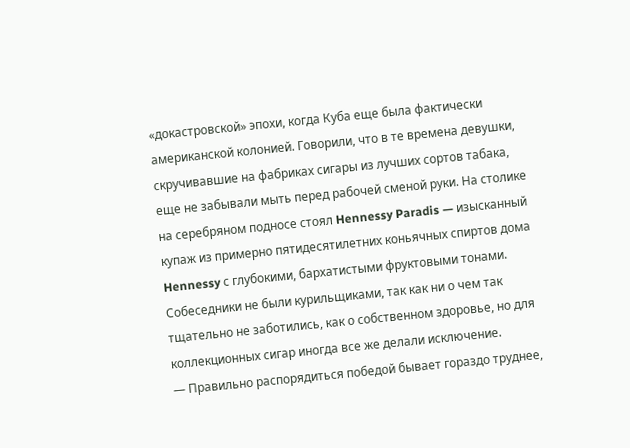«докастровской» эпохи, когда Куба еще была фактически американской колонией. Говорили, что в те времена девушки, скручивавшие на фабриках сигары из лучших сортов табака, еще не забывали мыть перед рабочей сменой руки. На столике на серебряном подносе стоял Hennessy Paradis — изысканный купаж из примерно пятидесятилетних коньячных спиртов дома Hennessy с глубокими, бархатистыми фруктовыми тонами. Собеседники не были курильщиками, так как ни о чем так тщательно не заботились, как о собственном здоровье, но для коллекционных сигар иногда все же делали исключение.
— Правильно распорядиться победой бывает гораздо труднее,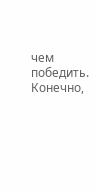чем победить. Конечно,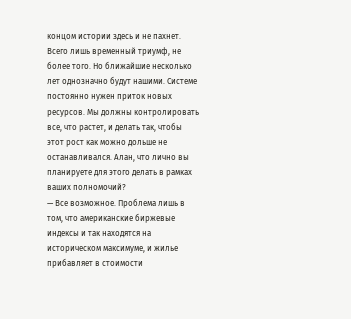концом истории здесь и не пахнет. Всего лишь временный триумф, не более того. Но ближайшие несколько лет однозначно будут нашими. Системе постоянно нужен приток новых ресурсов. Мы должны контролировать все, что растет, и делать так, чтобы этот рост как можно дольше не останавливался. Алан, что лично вы планируете для этого делать в рамках ваших полномочий?
— Все возможное. Проблема лишь в том, что американские биржевые индексы и так находятся на историческом максимуме, и жилье прибавляет в стоимости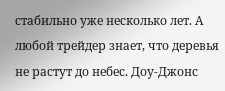стабильно уже несколько лет. А любой трейдер знает, что деревья не растут до небес. Доу-Джонс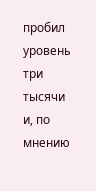пробил уровень три тысячи и, по мнению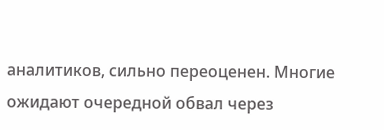аналитиков, сильно переоценен. Многие ожидают очередной обвал через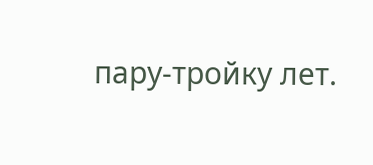пару-тройку лет.